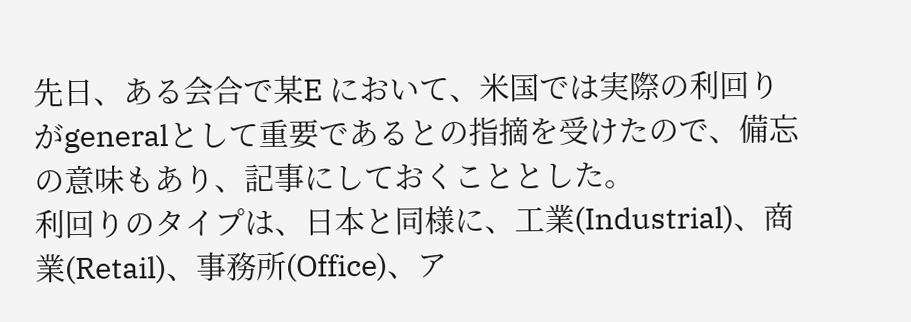先日、ある会合で某E において、米国では実際の利回りがgeneralとして重要であるとの指摘を受けたので、備忘の意味もあり、記事にしておくこととした。
利回りのタイプは、日本と同様に、工業(Industrial)、商業(Retail)、事務所(Office)、ア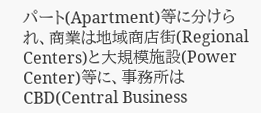パート(Apartment)等に分けられ、商業は地域商店街(Regional Centers)と大規模施設(Power Center)等に、事務所はCBD(Central Business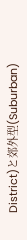District)と郊外型(Suburban)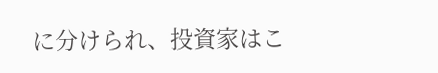に分けられ、投資家はこ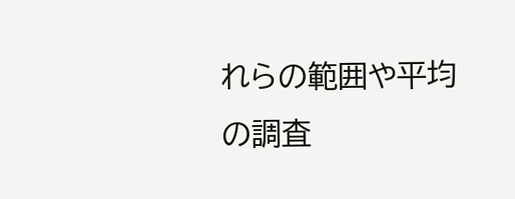れらの範囲や平均の調査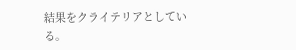結果をクライテリアとしている。